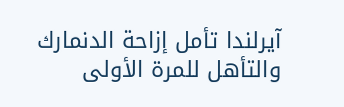آيرلندا تأمل إزاحة الدنمارك والتأهل للمرة الأولى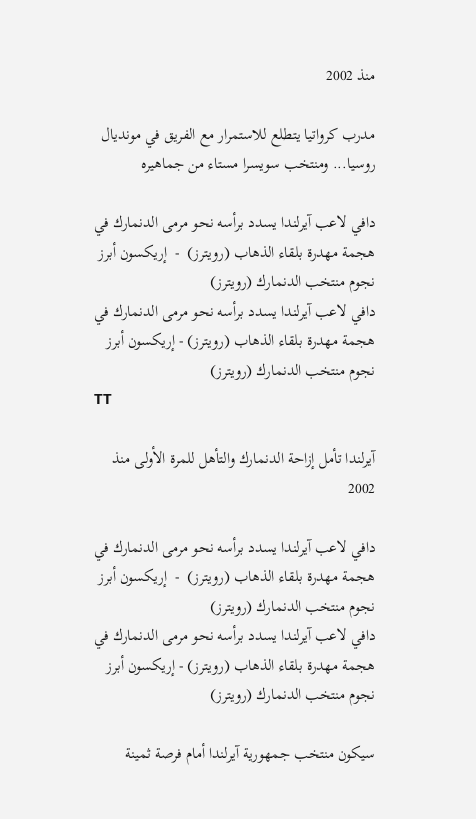منذ 2002

مدرب كرواتيا يتطلع للاستمرار مع الفريق في مونديال روسيا... ومنتخب سويسرا مستاء من جماهيره

دافي لاعب آيرلندا يسدد برأسه نحو مرمى الدنمارك في هجمة مهدرة بلقاء الذهاب (رويترز)  -  إريكسون أبرز نجوم منتخب الدنمارك (رويترز)
دافي لاعب آيرلندا يسدد برأسه نحو مرمى الدنمارك في هجمة مهدرة بلقاء الذهاب (رويترز) - إريكسون أبرز نجوم منتخب الدنمارك (رويترز)
TT

آيرلندا تأمل إزاحة الدنمارك والتأهل للمرة الأولى منذ 2002

دافي لاعب آيرلندا يسدد برأسه نحو مرمى الدنمارك في هجمة مهدرة بلقاء الذهاب (رويترز)  -  إريكسون أبرز نجوم منتخب الدنمارك (رويترز)
دافي لاعب آيرلندا يسدد برأسه نحو مرمى الدنمارك في هجمة مهدرة بلقاء الذهاب (رويترز) - إريكسون أبرز نجوم منتخب الدنمارك (رويترز)

سيكون منتخب جمهورية آيرلندا أمام فرصة ثمينة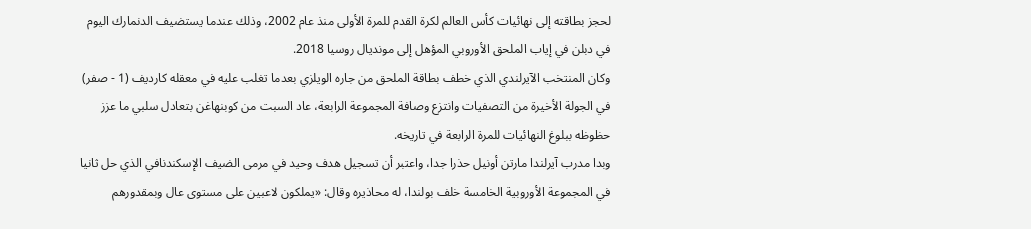لحجز بطاقته إلى نهائيات كأس العالم لكرة القدم للمرة الأولى منذ عام 2002، وذلك عندما يستضيف الدنمارك اليوم في دبلن في إياب الملحق الأوروبي المؤهل إلى مونديال روسيا 2018.
وكان المنتخب الآيرلندي الذي خطف بطاقة الملحق من جاره الويلزي بعدما تغلب عليه في معقله كارديف (1 - صفر) في الجولة الأخيرة من التصفيات وانتزع وصافة المجموعة الرابعة، عاد السبت من كوبنهاغن بتعادل سلبي ما عزز حظوظه ببلوغ النهائيات للمرة الرابعة في تاريخه.
وبدا مدرب آيرلندا مارتن أونيل حذرا جدا، واعتبر أن تسجيل هدف وحيد في مرمى الضيف الإسكندنافي الذي حل ثانيا في المجموعة الأوروبية الخامسة خلف بولندا، له محاذيره وقال: «يملكون لاعبين على مستوى عال وبمقدورهم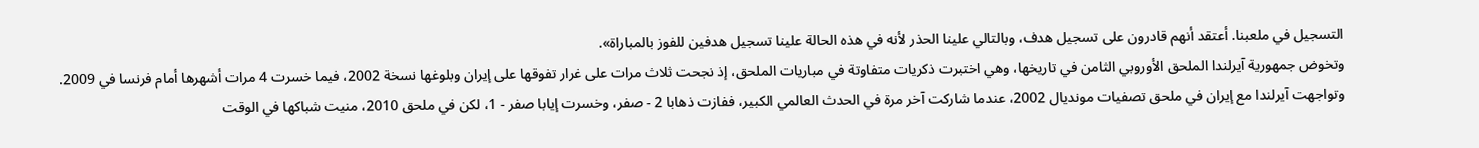التسجيل في ملعبنا. أعتقد أنهم قادرون على تسجيل هدف، وبالتالي علينا الحذر لأنه في هذه الحالة علينا تسجيل هدفين للفوز بالمباراة».
وتخوض جمهورية آيرلندا الملحق الأوروبي الثامن في تاريخها، وهي اختبرت ذكريات متفاوتة في مباريات الملحق، إذ نجحت ثلاث مرات على غرار تفوقها على إيران وبلوغها نسخة 2002، فيما خسرت 4 مرات أشهرها أمام فرنسا في 2009.
وتواجهت آيرلندا مع إيران في ملحق تصفيات مونديال 2002، عندما شاركت آخر مرة في الحدث العالمي الكبير، ففازت ذهابا 2 - صفر، وخسرت إيابا صفر - 1، لكن في ملحق 2010، منيت شباكها في الوقت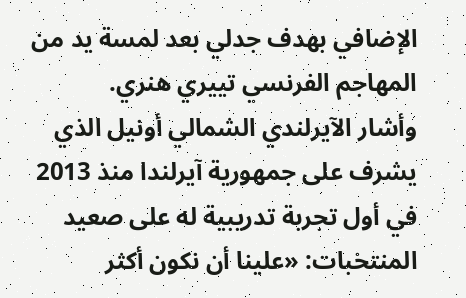الإضافي بهدف جدلي بعد لمسة يد من المهاجم الفرنسي تييري هنري.
وأشار الآيرلندي الشمالي أونيل الذي يشرف على جمهورية آيرلندا منذ 2013 في أول تجربة تدريبية له على صعيد المنتخبات: «علينا أن نكون أكثر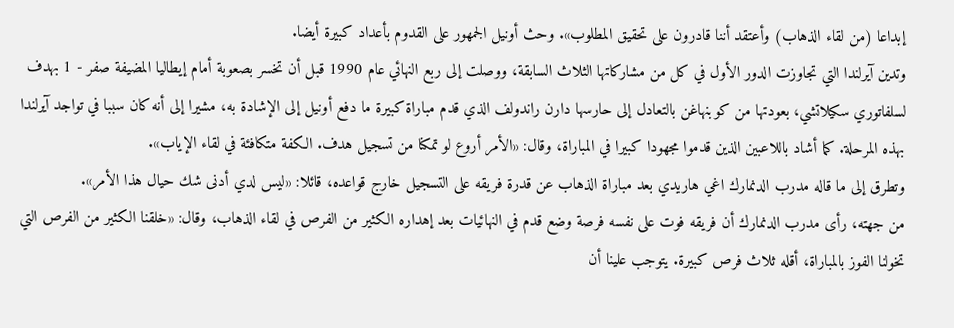إبداعا (من لقاء الذهاب) وأعتقد أننا قادرون على تحقيق المطلوب». وحث أونيل الجمهور على القدوم بأعداد كبيرة أيضا.
وتدين آيرلندا التي تجاوزت الدور الأول في كل من مشاركاتها الثلاث السابقة، ووصلت إلى ربع النهائي عام 1990 قبل أن تخسر بصعوبة أمام إيطاليا المضيفة صفر - 1 بهدف لسلفاتوري سكيلاتشي، بعودتها من كوبنهاغن بالتعادل إلى حارسها دارن راندولف الذي قدم مباراة كبيرة ما دفع أونيل إلى الإشادة به، مشيرا إلى أنه كان سببا في تواجد آيرلندا بهذه المرحلة. كما أشاد باللاعبين الذين قدموا مجهودا كبيرا في المباراة، وقال: «الأمر أروع لو تمكنا من تسجيل هدف. الكفة متكافئة في لقاء الإياب».
وتطرق إلى ما قاله مدرب الدنمارك اغي هاريدي بعد مباراة الذهاب عن قدرة فريقه على التسجيل خارج قواعده، قائلا: «ليس لدي أدنى شك حيال هذا الأمر».
من جهته، رأى مدرب الدنمارك أن فريقه فوت على نفسه فرصة وضع قدم في النهائيات بعد إهداره الكثير من الفرص في لقاء الذهاب، وقال: «خلقنا الكثير من الفرص التي تخولنا الفوز بالمباراة، أقله ثلاث فرص كبيرة. يتوجب علينا أن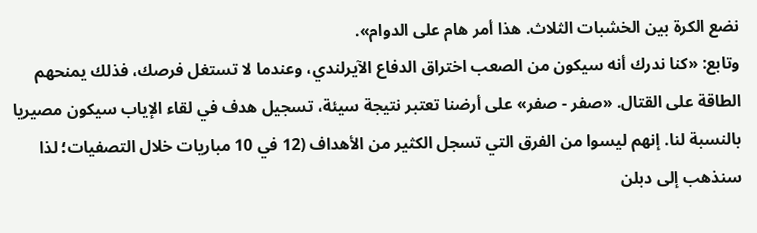نضع الكرة بين الخشبات الثلاث. هذا أمر هام على الدوام».
وتابع: «كنا ندرك أنه سيكون من الصعب اختراق الدفاع الآيرلندي، وعندما لا تستغل فرصك، فذلك يمنحهم الطاقة على القتال. «صفر - صفر» على أرضنا تعتبر نتيجة سيئة، تسجيل هدف في لقاء الإياب سيكون مصيريا بالنسبة لنا. إنهم ليسوا من الفرق التي تسجل الكثير من الأهداف (12 في 10 مباريات خلال التصفيات؛ لذا سنذهب إلى دبلن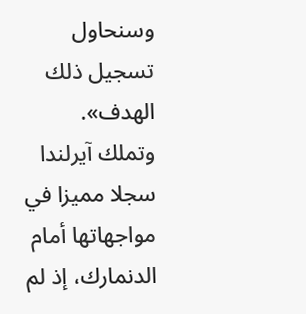وسنحاول تسجيل ذلك الهدف».
وتملك آيرلندا سجلا مميزا في مواجهاتها أمام الدنمارك، إذ لم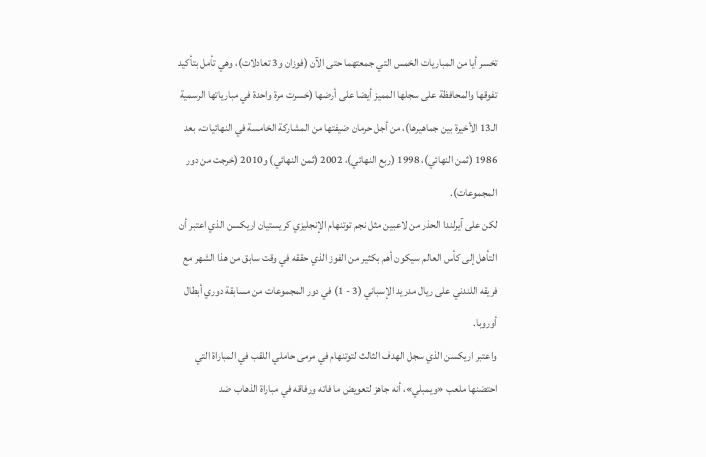تخسر أيا من المباريات الخمس التي جمعتهما حتى الآن (فوزان و3 تعادلات)، وهي تأمل بتأكيد تفوقها والمحافظة على سجلها المميز أيضا على أرضها (خسرت مرة واحدة في مبارياتها الرسمية الـ13 الأخيرة بين جماهيرها)، من أجل حرمان ضيفتها من المشاركة الخامسة في النهائيات، بعد 1986 (ثمن النهائي)، 1998 (ربع النهائي)، 2002 (ثمن النهائي) و2010 (خرجت من دور المجموعات).
لكن على آيرلندا الحذر من لاعبين مثل نجم توتنهام الإنجليزي كريستيان اريكسن الذي اعتبر أن التأهل إلى كأس العالم سيكون أهم بكثير من الفوز الذي حققه في وقت سابق من هذا الشهر مع فريقه اللندني على ريال مدريد الإسباني (3 - 1) في دور المجموعات من مسابقة دوري أبطال أوروبا.
واعتبر اريكسن الذي سجل الهدف الثالث لتوتنهام في مرمى حاملي اللقب في المباراة التي احتضنها ملعب «ويمبلي»، أنه جاهز لتعويض ما فاته ورفاقه في مباراة الذهاب ضد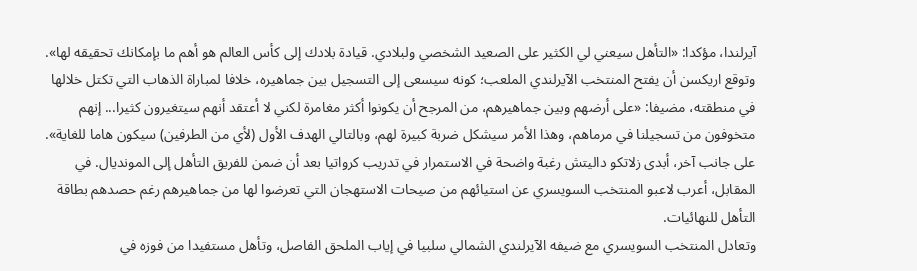آيرلندا، مؤكدا: «التأهل سيعني لي الكثير على الصعيد الشخصي ولبلادي. قيادة بلادك إلى كأس العالم هو أهم ما بإمكانك تحقيقه لها».
وتوقع اريكسن أن يفتح المنتخب الآيرلندي الملعب؛ كونه سيسعى إلى التسجيل بين جماهيره، خلافا لمباراة الذهاب التي تكتل خلالها في منطقته، مضيفا: «على أرضهم وبين جماهيرهم، من المرجح أن يكونوا أكثر مغامرة لكني لا أعتقد أنهم سيتغيرون كثيرا... إنهم متخوفون من تسجيلنا في مرماهم، وهذا الأمر سيشكل ضربة كبيرة لهم، وبالتالي الهدف الأول (لأي من الطرفين) سيكون هاما للغاية».
على جانب آخر، أبدى زلاتكو داليتش رغبة واضحة في الاستمرار في تدريب كرواتيا بعد أن ضمن للفريق التأهل إلى المونديال. في المقابل، أعرب لاعبو المنتخب السويسري عن استيائهم من صيحات الاستهجان التي تعرضوا لها من جماهيرهم رغم حصدهم بطاقة التأهل للنهائيات.
وتعادل المنتخب السويسري مع ضيفه الآيرلندي الشمالي سلبيا في إياب الملحق الفاصل، وتأهل مستفيدا من فوزه في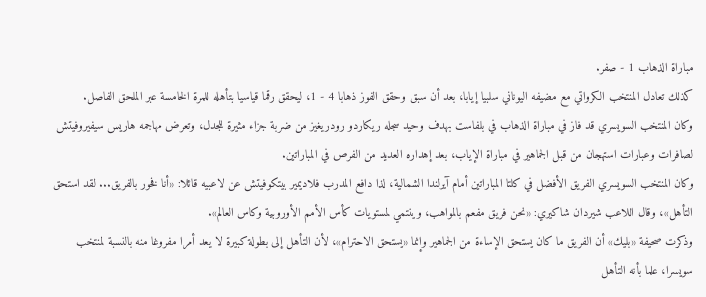مباراة الذهاب 1 - صفر.
كذلك تعادل المنتخب الكرواتي مع مضيفه اليوناني سلبيا إيابا، بعد أن سبق وحقق الفوز ذهابا 4 - 1، ليحقق رقما قياسيا بتأهله للمرة الخامسة عبر الملحق الفاصل.
وكان المنتخب السويسري قد فاز في مباراة الذهاب في بلفاست بهدف وحيد سجله ريكاردو رودريغيز من ضربة جزاء مثيرة للجدل، وتعرض مهاجمه هاريس سيفيروفيتش لصافرات وعبارات استهجان من قبل الجماهير في مباراة الإياب، بعد إهداره العديد من الفرص في المباراتين.
وكان المنتخب السويسري الفريق الأفضل في كلتا المباراتين أمام آيرلندا الشمالية، لذا دافع المدرب فلاديمير بيتكوفيتش عن لاعبيه قائلا: «أنا فخور بالفريق... لقد استحق التأهل»، وقال اللاعب شيردان شاكيري: «نحن فريق مفعم بالمواهب، وينتمي لمستويات كأس الأمم الأوروبية وكاس العالم».
وذكرت صحيفة «بليك» أن الفريق ما كان يستحق الإساءة من الجماهير وإنما «يستحق الاحترام»، لأن التأهل إلى بطولة كبيرة لا يعد أمرا مفروغا منه بالنسبة لمنتخب سويسرا، علما بأنه التأهل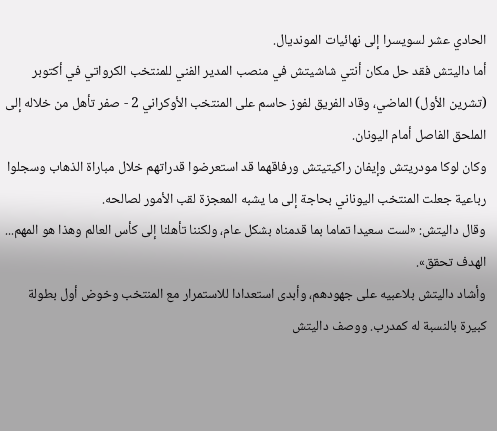الحادي عشر لسويسرا إلى نهائيات المونديال.
أما داليتش فقد حل مكان أنتي شاشيتش في منصب المدير الفني للمنتخب الكرواتي في أكتوبر (تشرين الأول) الماضي، وقاد الفريق لفوز حاسم على المنتخب الأوكراني 2 - صفر تأهل من خلاله إلى الملحق الفاصل أمام اليونان.
وكان لوكا مودريتش وإيفان راكيتيتش ورفاقهما قد استعرضوا قدراتهم خلال مباراة الذهاب وسجلوا رباعية جعلت المنتخب اليوناني بحاجة إلى ما يشبه المعجزة لقب الأمور لصالحه.
وقال داليتش: «لست سعيدا تماما بما قدمناه بشكل عام، ولكننا تأهلنا إلى كأس العالم وهذا هو المهم... الهدف تحقق».
وأشاد داليتش بلاعبيه على جهودهم، وأبدى استعدادا للاستمرار مع المنتخب وخوض أول بطولة كبيرة بالنسبة له كمدرب. ووصف داليتش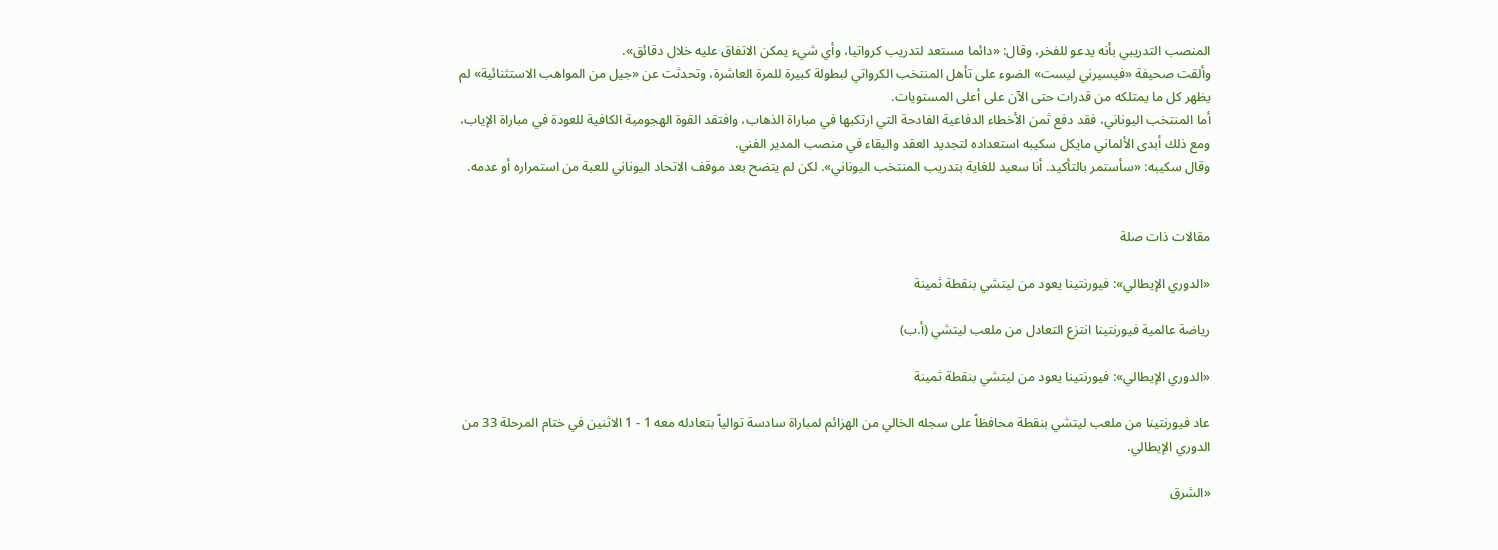المنصب التدريبي بأنه يدعو للفخر، وقال: «دائما مستعد لتدريب كرواتيا، وأي شيء يمكن الاتفاق عليه خلال دقائق».
وألقت صحيفة «فيسيرني ليست» الضوء على تأهل المنتخب الكرواتي لبطولة كبيرة للمرة العاشرة، وتحدثت عن «جيل من المواهب الاستثنائية» لم يظهر كل ما يمتلكه من قدرات حتى الآن على أعلى المستويات.
أما المنتخب اليوناني، فقد دفع ثمن الأخطاء الدفاعية الفادحة التي ارتكبها في مباراة الذهاب، وافتقد القوة الهجومية الكافية للعودة في مباراة الإياب، ومع ذلك أبدى الألماني مايكل سكيبه استعداده لتجديد العقد والبقاء في منصب المدير الفني.
وقال سكيبه: «سأستمر بالتأكيد. أنا سعيد للغاية بتدريب المنتخب اليوناني». لكن لم يتضح بعد موقف الاتحاد اليوناني للعبة من استمراره أو عدمه.


مقالات ذات صلة

«الدوري الإيطالي»: فيورنتينا يعود من ليتشي بنقطة ثمينة

رياضة عالمية فيورنتينا انتزع التعادل من ملعب ليتشي (أ.ب)

«الدوري الإيطالي»: فيورنتينا يعود من ليتشي بنقطة ثمينة

عاد فيورنتينا من ملعب ليتشي بنقطة محافظاً على سجله الخالي من الهزائم لمباراة سادسة توالياً بتعادله معه 1 - 1 الاثنين في ختام المرحلة 33 من الدوري الإيطالي.

«الشرق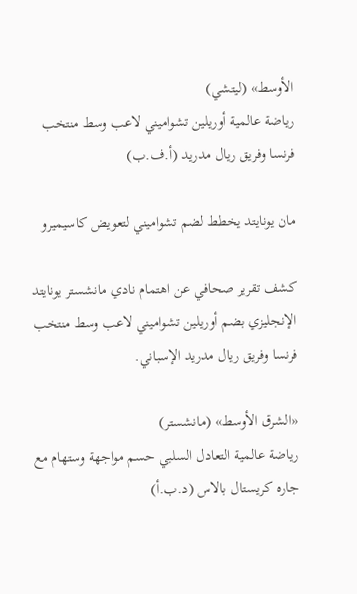الأوسط» (ليتشي)
رياضة عالمية أوريلين تشواميني لاعب وسط منتخب فرنسا وفريق ريال مدريد (أ.ف.ب)

مان يونايتد يخطط لضم تشواميني لتعويض كاسيميرو

كشف تقرير صحافي عن اهتمام نادي مانشستر يونايتد الإنجليزي بضم أوريلين تشواميني لاعب وسط منتخب فرنسا وفريق ريال مدريد الإسباني.

«الشرق الأوسط» (مانشستر)
رياضة عالمية التعادل السلبي حسم مواجهة وستهام مع جاره كريستال بالاس (د.ب.أ)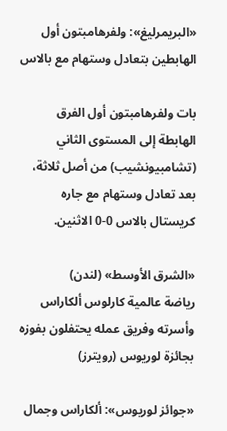«البريمرليغ»: ولفرهامبتون أول الهابطين بتعادل وستهام مع بالاس

بات ولفرهامبتون أول الفرق الهابطة إلى المستوى الثاني (تشامبيونشيب) من أصل ثلاثة، بعد تعادل وستهام مع جاره كريستال بالاس 0-0 الاثنين.

«الشرق الأوسط» (لندن)
رياضة عالمية كارلوس ألكاراس وأسرته وفريق عمله يحتفلون بفوزه بجائزة لوريوس (رويترز)

«جوائز لوريوس»: ألكاراس وجمال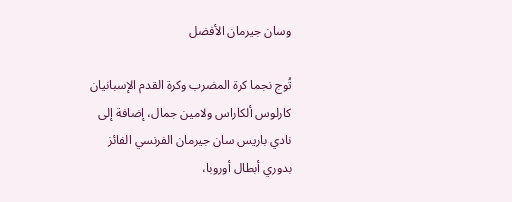وسان جيرمان الأفضل

تُوج نجما كرة المضرب وكرة القدم الإسبانيان كارلوس ألكاراس ولامين جمال، إضافة إلى نادي باريس سان جيرمان الفرنسي الفائز بدوري أبطال أوروبا،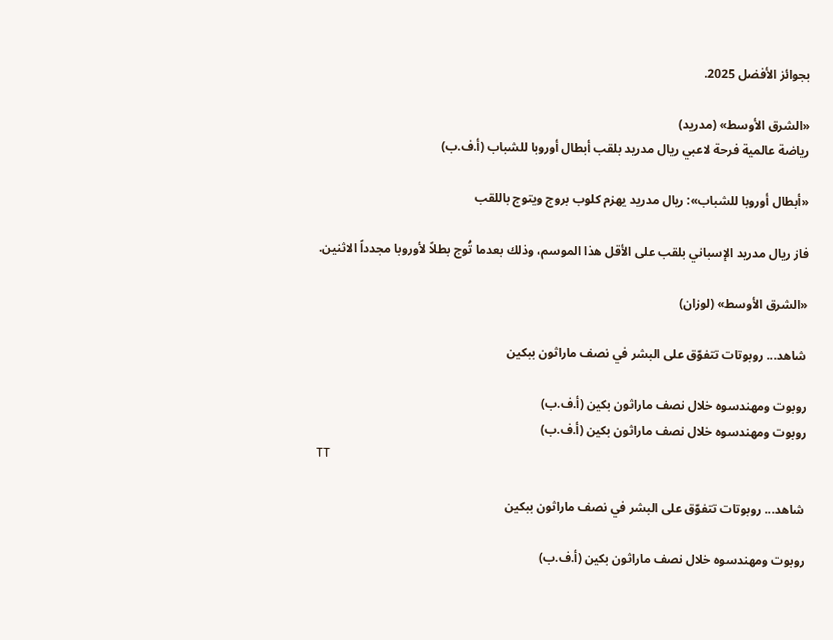بجوائز الأفضل 2025.

«الشرق الأوسط» (مدريد)
رياضة عالمية فرحة لاعبي ريال مدريد بلقب أبطال أوروبا للشباب (أ.ف.ب)

«أبطال أوروبا للشباب»: ريال مدريد يهزم كلوب بروج ويتوج باللقب

فاز ريال مدريد الإسباني بلقب على الأقل هذا الموسم، وذلك بعدما تُوج بطلاً لأوروبا مجدداً الاثنين.

«الشرق الأوسط» (لوزان)

شاهد... روبوتات تتفوّق على البشر في نصف ماراثون ببكين

روبوت ومهندسوه خلال نصف ماراثون بكين (أ.ف.ب)
روبوت ومهندسوه خلال نصف ماراثون بكين (أ.ف.ب)
TT

شاهد... روبوتات تتفوّق على البشر في نصف ماراثون ببكين

روبوت ومهندسوه خلال نصف ماراثون بكين (أ.ف.ب)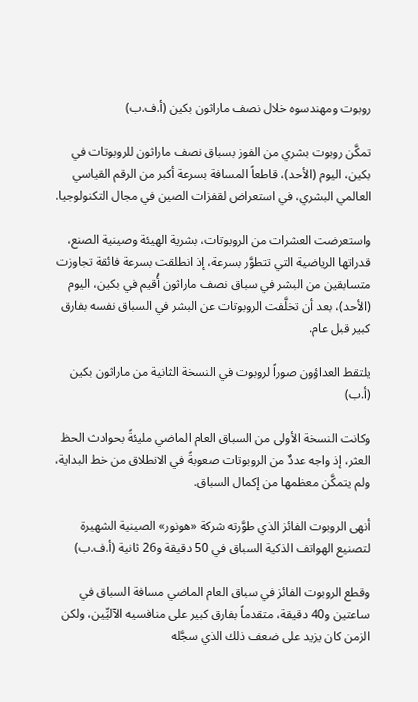روبوت ومهندسوه خلال نصف ماراثون بكين (أ.ف.ب)

تمكَّن روبوت بشري من الفوز بسباق نصف ماراثون للروبوتات في بكين، اليوم (الأحد)، قاطعاً المسافة بسرعة أكبر من الرقم القياسي العالمي البشري، في استعراض لقفزات الصين في مجال التكنولوجيا.

واستعرضت العشرات ‌من الروبوتات، بشرية الهيئة وصينية الصنع، قدراتها الرياضية التي تتطوَّر بسرعة، إذ انطلقت بسرعة فائقة تجاوزت متسابقين من البشر في سباق نصف ماراثون أُقيم في بكين، اليوم (الأحد)، بعد أن تخلَّفت الروبوتات عن البشر في السباق نفسه بفارق كبير قبل عام.

يلتقط العداؤون صوراً لروبوت في النسخة الثانية من ماراثون بكين (أ.ب)

وكانت النسخة الأولى من السباق العام الماضي مليئةً بحوادث الحظ العثر، إذ واجه عددٌ من الروبوتات صعوبةً في الانطلاق من خط البداية، ولم يتمكَّن معظمها ‌من إكمال ‌السباق.

أنهى الروبوت الفائز الذي طوَّرته شركة «هونور» الصينية الشهيرة لتصنيع الهواتف الذكية السباق في 50 دقيقة و26 ثانية (أ.ف.ب)

وقطع الروبوت الفائز في سباق ‌العام الماضي مسافة السباق في ساعتين و40 دقيقة، متقدماً بفارق كبير على منافسيه الآليِّين، ولكن الزمن كان يزيد على ضعف ذلك الذي سجَّله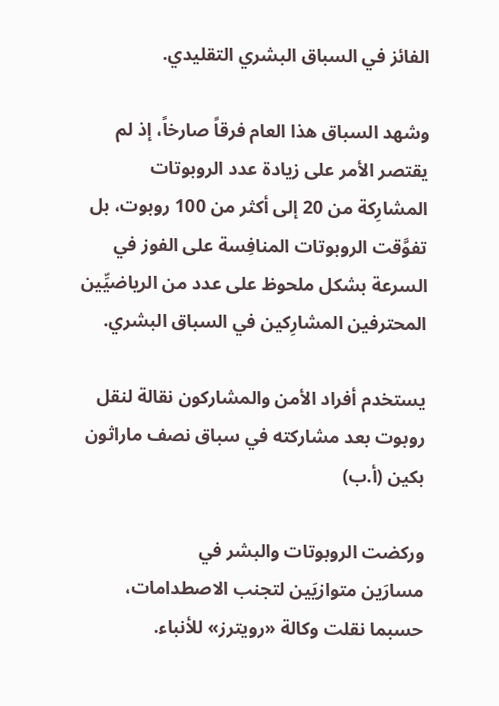الفائز في السباق البشري التقليدي.

وشهد السباق هذا العام فرقاً صارخاً، إذ لم يقتصر الأمر على زيادة عدد الروبوتات المشارِكة من 20 إلى أكثر من 100 روبوت، بل تفوَّقت الروبوتات ‌المنافِسة على الفوز ‌في السرعة بشكل ملحوظ على عدد من الرياضيِّين المحترفين المشارِكين ‌في السباق البشري.

يستخدم أفراد الأمن والمشاركون نقالة لنقل روبوت بعد مشاركته في سباق نصف ماراثون بكين (أ.ب)

وركضت الروبوتات والبشر في مسارَين ‌متوازيَين لتجنب الاصطدامات، حسبما نقلت وكالة «رويترز» للأنباء.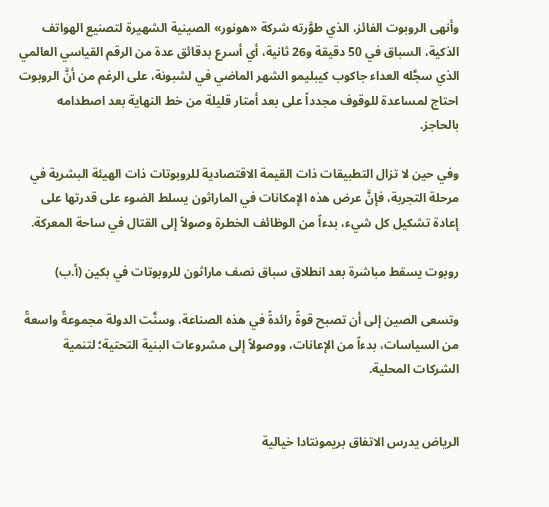وأنهى الروبوت الفائز، الذي طوَّرته شركة «هونور» الصينية الشهيرة لتصنيع الهواتف الذكية، السباق في 50 دقيقة و26 ثانية، أي أسرع بدقائق عدة من الرقم ‌القياسي العالمي الذي سجَّله العداء جاكوب كيبليمو الشهر الماضي في لشبونة، على الرغم من أنَّ الروبوت احتاج لمساعدة للوقوف مجدداً على بعد أمتار قليلة من خط النهاية بعد اصطدامه بالحاجز.

وفي حين لا تزال التطبيقات ذات القيمة الاقتصادية للروبوتات ذات الهيئة البشرية في مرحلة التجربة، فإنَّ عرض هذه الإمكانات في الماراثون يسلط الضوء على قدرتها على إعادة تشكيل كل شيء، بدءاً من الوظائف الخطرة وصولاً إلى القتال في ساحة المعركة.

روبوت يسقط مباشرة بعد انطلاق سباق نصف ماراثون للروبوتات في بكين (أ.ب)

وتسعى الصين إلى أن تصبح قوةً رائدةً في هذه الصناعة، وسنَّت الدولة مجموعةً واسعةً من السياسات، بدءاً من الإعانات، ووصولاً إلى مشروعات البنية التحتية؛ لتنمية الشركات المحلية.


الرياض يدرس الاتفاق بريمونتادا خيالية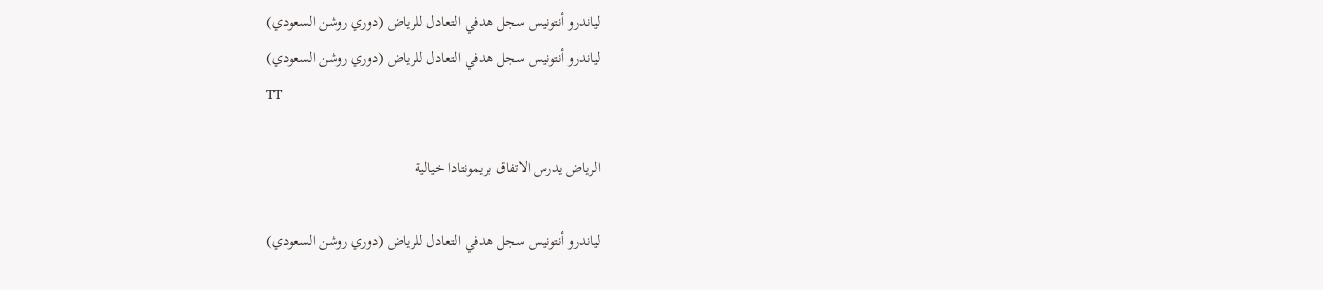لياندرو أنتونيس سجل هدفي التعادل للرياض (دوري روشن السعودي)
لياندرو أنتونيس سجل هدفي التعادل للرياض (دوري روشن السعودي)
TT

الرياض يدرس الاتفاق بريمونتادا خيالية

لياندرو أنتونيس سجل هدفي التعادل للرياض (دوري روشن السعودي)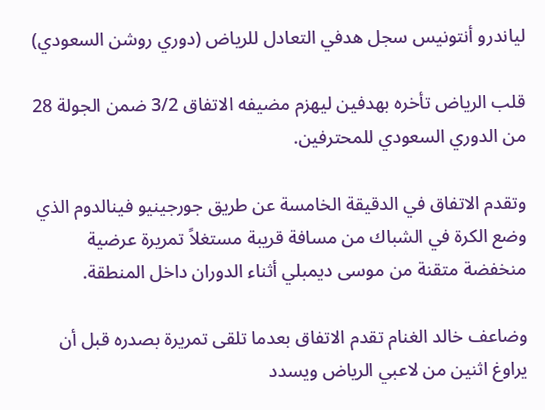لياندرو أنتونيس سجل هدفي التعادل للرياض (دوري روشن السعودي)

قلب الرياض تأخره بهدفين ليهزم مضيفه الاتفاق 3/2 ضمن الجولة 28 من الدوري السعودي للمحترفين.

وتقدم الاتفاق في الدقيقة الخامسة عن طريق جورجينيو فينالدوم الذي وضع الكرة في الشباك من مسافة قريبة مستغلاً تمريرة عرضية منخفضة متقنة من موسى ديمبلي أثناء الدوران داخل المنطقة.

وضاعف خالد الغنام تقدم الاتفاق بعدما تلقى تمريرة بصدره قبل أن يراوغ اثنين من لاعبي الرياض ويسدد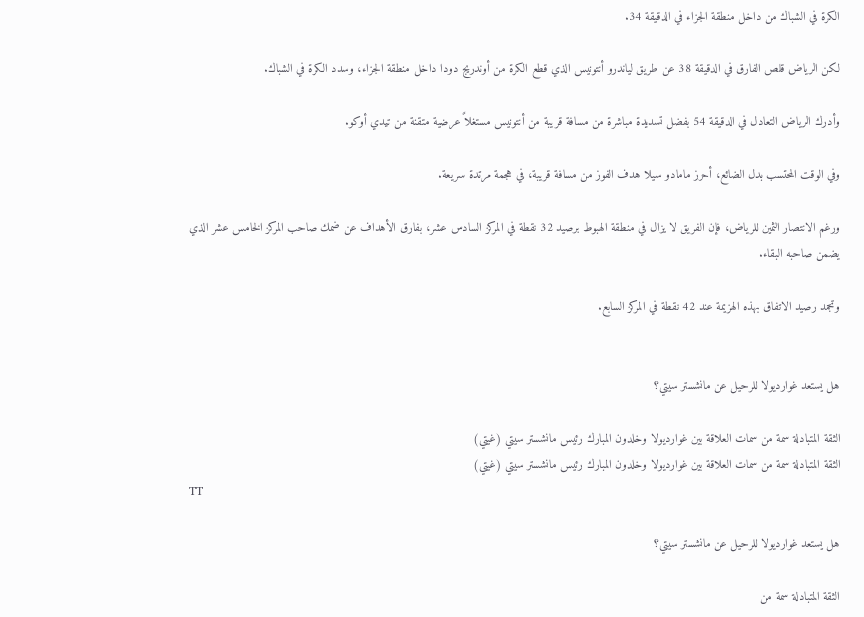الكرة في الشباك من داخل منطقة الجزاء في الدقيقة 34.

لكن الرياض قلص الفارق في الدقيقة 38 عن طريق لياندرو أنتونيس الذي قطع الكرة من أوندريج دودا داخل منطقة الجزاء، وسدد الكرة في الشباك.

وأدرك الرياض التعادل في الدقيقة 54 بفضل تسديدة مباشرة من مسافة قريبة من أنتونيس مستغلاً عرضية متقنة من تيدي أوكو.

وفي الوقت المحتسب بدل الضائع، أحرز مامادو سيلا هدف الفوز من مسافة قريبة، في هجمة مرتدة سريعة.

ورغم الانتصار الثمين للرياض، فإن الفريق لا يزال في منطقة الهبوط برصيد 32 نقطة في المركز السادس عشر، بفارق الأهداف عن ضمك صاحب المركز الخامس عشر الذي يضمن صاحبه البقاء.

وتجمد رصيد الاتفاق بهذه الهزيمة عند 42 نقطة في المركز السابع.


هل يستعد غوارديولا للرحيل عن مانشستر سيتي؟

الثقة المتبادلة سمة من سمات العلاقة بين غوارديولا وخلدون المبارك رئيس مانشستر سيتي (غيتي)
الثقة المتبادلة سمة من سمات العلاقة بين غوارديولا وخلدون المبارك رئيس مانشستر سيتي (غيتي)
TT

هل يستعد غوارديولا للرحيل عن مانشستر سيتي؟

الثقة المتبادلة سمة من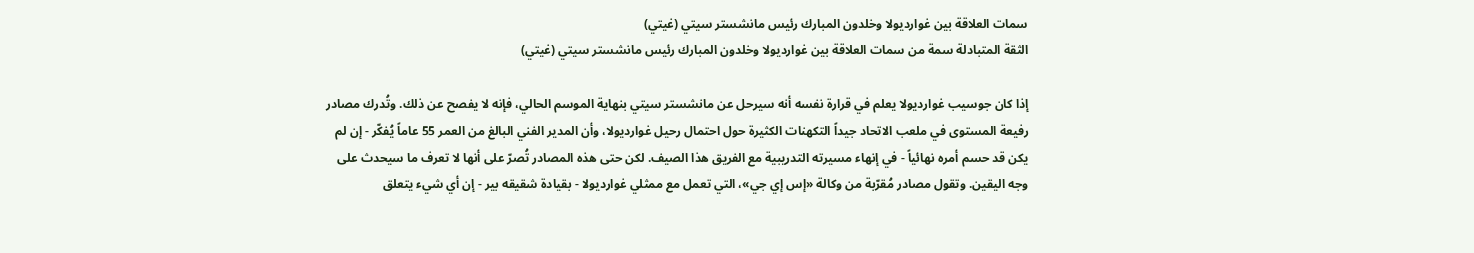سمات العلاقة بين غوارديولا وخلدون المبارك رئيس مانشستر سيتي (غيتي)
الثقة المتبادلة سمة من سمات العلاقة بين غوارديولا وخلدون المبارك رئيس مانشستر سيتي (غيتي)

إذا كان جوسيب غوارديولا يعلم في قرارة نفسه أنه سيرحل عن مانشستر سيتي بنهاية الموسم الحالي، فإنه لا يفصح عن ذلك. وتُدرك مصادر رفيعة المستوى في ملعب الاتحاد جيداً التكهنات الكثيرة حول احتمال رحيل غوارديولا، وأن المدير الفني البالغ من العمر 55 عاماً يُفكّر - إن لم يكن قد حسم أمره نهائياً - في إنهاء مسيرته التدريبية مع الفريق هذا الصيف. لكن حتى هذه المصادر تُصرّ على أنها لا تعرف ما سيحدث على وجه اليقين. وتقول مصادر مُقرّبة من وكالة «إس إي جي»، التي تعمل مع ممثلي غوارديولا - بقيادة شقيقه بير - إن أي شيء يتعلق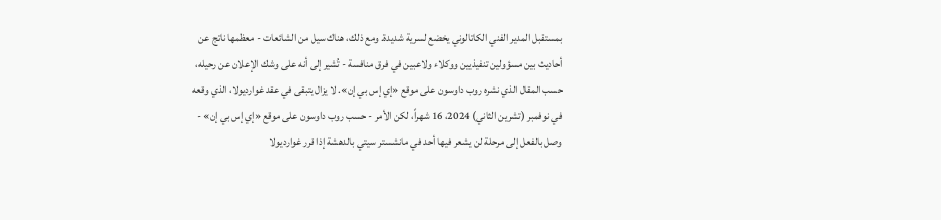بمستقبل المدير الفني الكاتالوني يخضع لسرية شديدة. ومع ذلك، هناك سيل من الشائعات - معظمها ناتج عن أحاديث بين مسؤولين تنفيذيين ووكلاء ولاعبين في فرق منافسة - تُشير إلى أنه على وشك الإعلان عن رحيله، حسب المقال الذي نشره روب داوسون على موقع «إي إس بي إن». لا يزال يتبقى في عقد غوارديولا، الذي وقعه في نوفمبر (تشرين الثاني) 2024، 16 شهراً، لكن الأمر - حسب روب داوسون على موقع «إي إس بي إن» - وصل بالفعل إلى مرحلة لن يشعر فيها أحد في مانشستر سيتي بالدهشة إذا قرر غوارديولا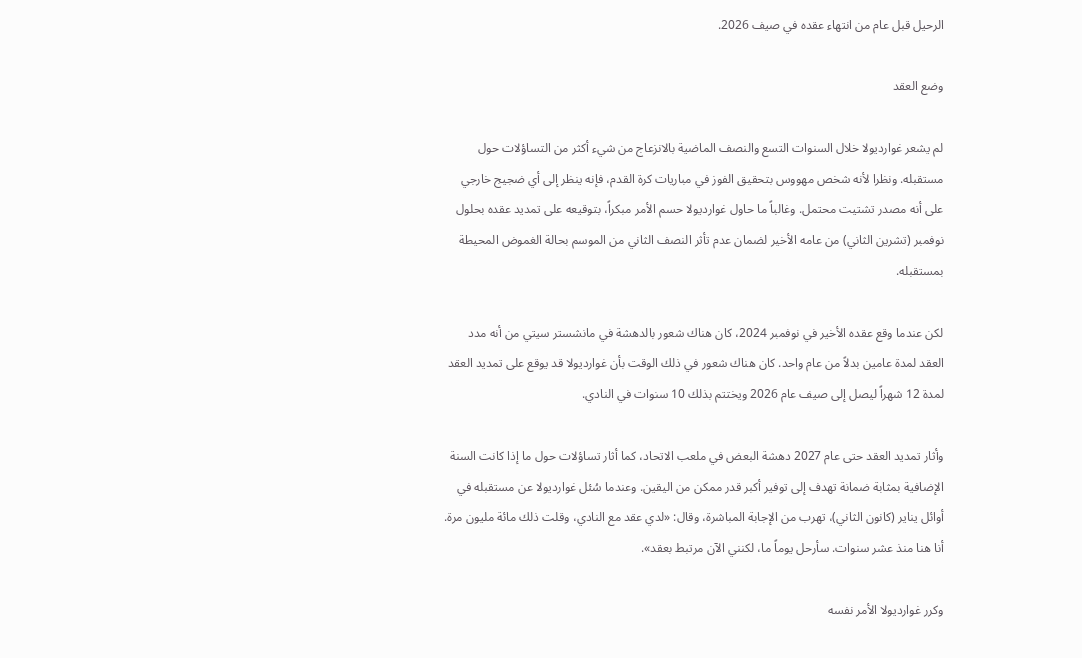الرحيل قبل عام من انتهاء عقده في صيف 2026.

وضع العقد

لم يشعر غوارديولا خلال السنوات التسع والنصف الماضية بالانزعاج من شيء أكثر من التساؤلات حول مستقبله. ونظرا لأنه شخص مهووس بتحقيق الفوز في مباريات كرة القدم، فإنه ينظر إلى أي ضجيج خارجي على أنه مصدر تشتيت محتمل. وغالباً ما حاول غوارديولا حسم الأمر مبكراً، بتوقيعه على تمديد عقده بحلول نوفمبر (تشرين الثاني) من عامه الأخير لضمان عدم تأثر النصف الثاني من الموسم بحالة الغموض المحيطة بمستقبله.

لكن عندما وقع عقده الأخير في نوفمبر 2024، كان هناك شعور بالدهشة في مانشستر سيتي من أنه مدد العقد لمدة عامين بدلاً من عام واحد. كان هناك شعور في ذلك الوقت بأن غوارديولا قد يوقع على تمديد العقد لمدة 12 شهراً ليصل إلى صيف عام 2026 ويختتم بذلك 10 سنوات في النادي.

وأثار تمديد العقد حتى عام 2027 دهشة البعض في ملعب الاتحاد، كما أثار تساؤلات حول ما إذا كانت السنة الإضافية بمثابة ضمانة تهدف إلى توفير أكبر قدر ممكن من اليقين. وعندما سُئل غوارديولا عن مستقبله في أوائل يناير (كانون الثاني)، تهرب من الإجابة المباشرة، وقال: «لدي عقد مع النادي، وقلت ذلك مائة مليون مرة. أنا هنا منذ عشر سنوات. سأرحل يوماً ما، لكنني الآن مرتبط بعقد».

وكرر غوارديولا الأمر نفسه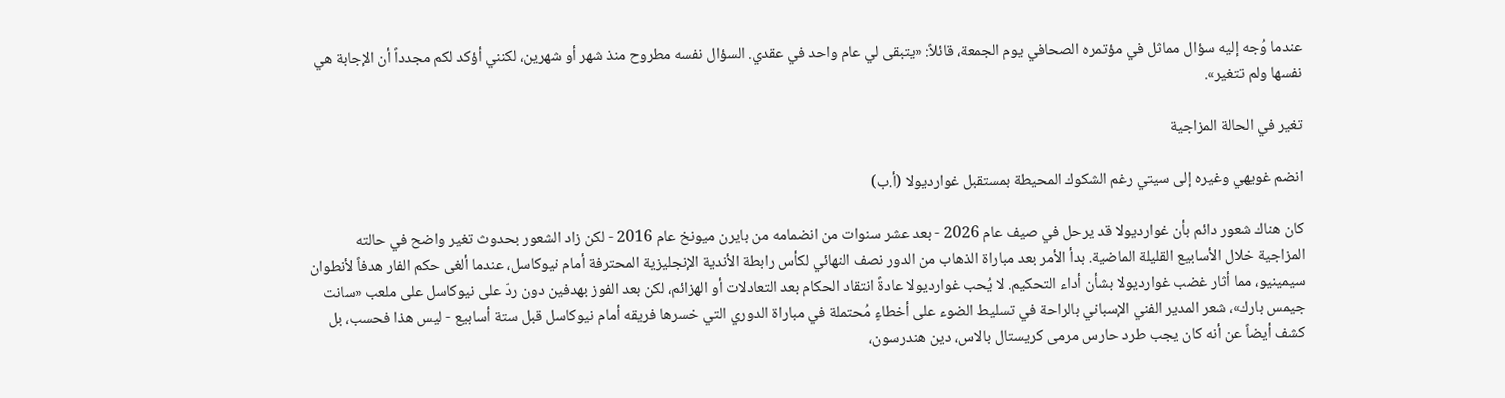عندما وُجه إليه سؤال مماثل في مؤتمره الصحافي يوم الجمعة، قائلاً: «يتبقى لي عام واحد في عقدي. السؤال نفسه مطروح منذ شهر أو شهرين، لكنني أؤكد لكم مجدداً أن الإجابة هي نفسها ولم تتغير».

تغير في الحالة المزاجية

انضم غويهي وغيره إلى سيتي رغم الشكوك المحيطة بمستقبل غوارديولا (أ.ب)

كان هناك شعور دائم بأن غوارديولا قد يرحل في صيف عام 2026 - بعد عشر سنوات من انضمامه من بايرن ميونخ عام 2016 - لكن زاد الشعور بحدوث تغير واضح في حالته المزاجية خلال الأسابيع القليلة الماضية. بدأ الأمر بعد مباراة الذهاب من الدور نصف النهائي لكأس رابطة الأندية الإنجليزية المحترفة أمام نيوكاسل، عندما ألغى حكم الفار هدفاً لأنطوان سيمينيو، مما أثار غضب غوارديولا بشأن أداء التحكيم. لا يُحب غوارديولا عادةً انتقاد الحكام بعد التعادلات أو الهزائم، لكن بعد الفوز بهدفين دون ردّ على نيوكاسل على ملعب «سانت جيمس بارك»، شعر المدير الفني الإسباني بالراحة في تسليط الضوء على أخطاءٍ مُحتملة في مباراة الدوري التي خسرها فريقه أمام نيوكاسل قبل ستة أسابيع - ليس هذا فحسب، بل كشف أيضاً عن أنه كان يجب طرد حارس مرمى كريستال بالاس، دين هندرسون،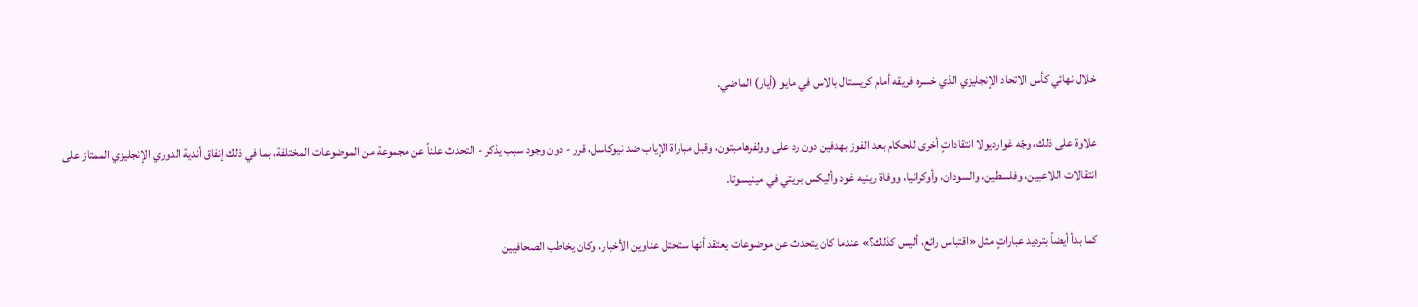خلال نهائي كأس الاتحاد الإنجليزي الذي خسره فريقه أمام كريستال بالاس في مايو (أيار) الماضي.

علاوة على ذلك، وجّه غوارديولا انتقاداتٍ أخرى للحكام بعد الفوز بهدفين دون رد على وولفرهامبتون، وقبل مباراة الإياب ضد نيوكاسل، قرر - دون وجود سبب يذكر - التحدث علناً عن مجموعة من الموضوعات المختلفة، بما في ذلك إنفاق أندية الدوري الإنجليزي الممتاز على انتقالات اللاعبين، وفلسطين، والسودان، وأوكرانيا، ووفاة رينيه غود وأليكس بريتي في مينيسوتا.

كما بدأ أيضاً بترديد عباراتٍ مثل «اقتباس رائع، أليس كذلك؟» عندما كان يتحدث عن موضوعات يعتقد أنها ستحتل عناوين الأخبار، وكان يخاطب الصحافيين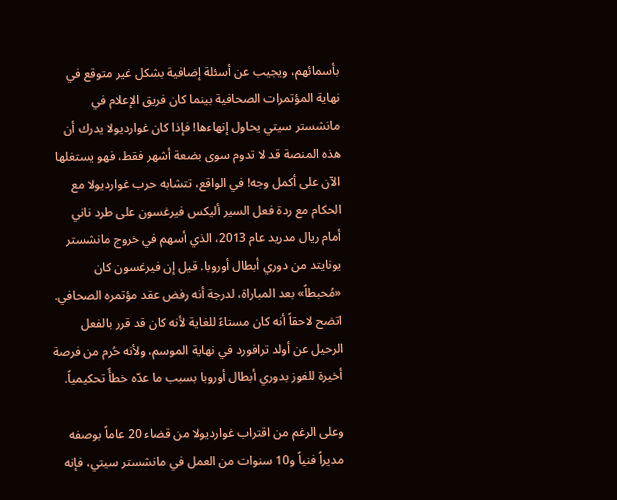بأسمائهم، ويجيب عن أسئلة إضافية بشكل غير متوقع في نهاية المؤتمرات الصحافية بينما كان فريق الإعلام في مانشستر سيتي يحاول إنهاءها! فإذا كان غوارديولا يدرك أن هذه المنصة قد لا تدوم سوى بضعة أشهر فقط، فهو يستغلها الآن على أكمل وجه! في الواقع، تتشابه حرب غوارديولا مع الحكام مع ردة فعل السير أليكس فيرغسون على طرد ناني أمام ريال مدريد عام 2013، الذي أسهم في خروج مانشستر يونايتد من دوري أبطال أوروبا. قيل إن فيرغسون كان «مُحبطاً» بعد المباراة، لدرجة أنه رفض عقد مؤتمره الصحافي. اتضح لاحقاً أنه كان مستاءً للغاية لأنه كان قد قرر بالفعل الرحيل عن أولد ترافورد في نهاية الموسم، ولأنه حُرم من فرصة أخيرة للفوز بدوري أبطال أوروبا بسبب ما عدّه خطأً تحكيمياً.

وعلى الرغم من اقتراب غوارديولا من قضاء 20 عاماً بوصفه مديراً فنياً و10 سنوات من العمل في مانشستر سيتي، فإنه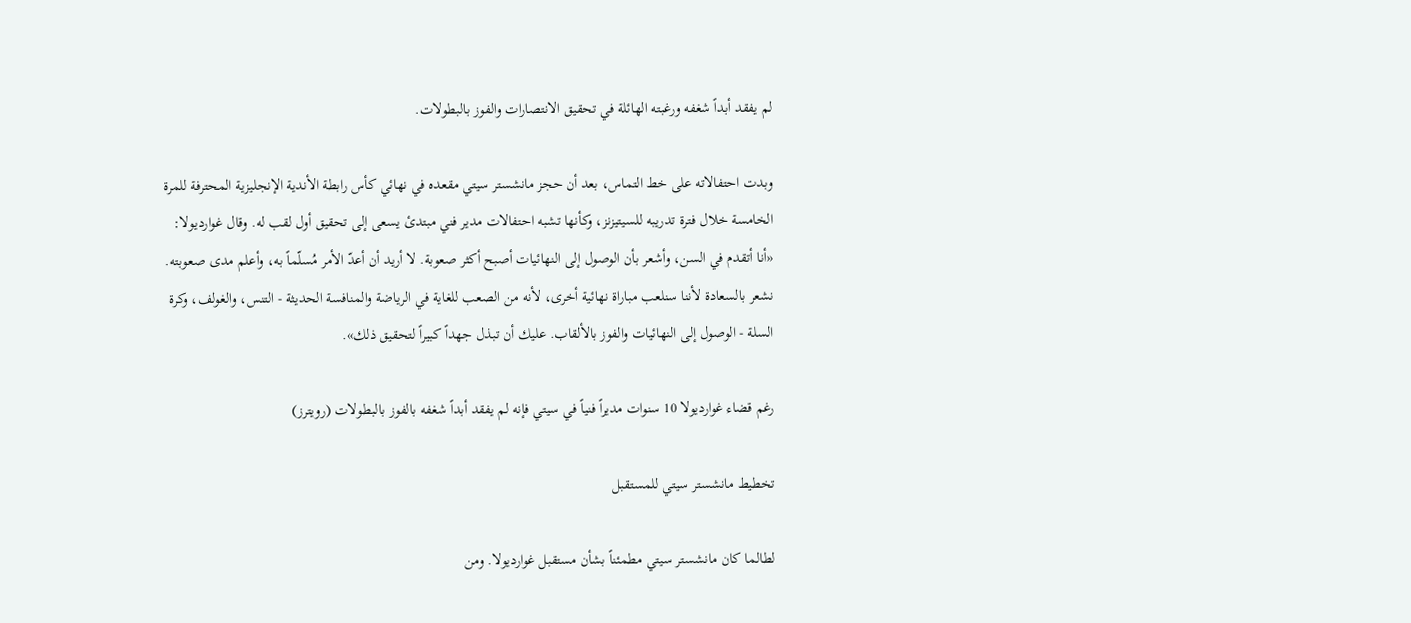لم يفقد أبداً شغفه ورغبته الهائلة في تحقيق الانتصارات والفوز بالبطولات.

وبدت احتفالاته على خط التماس، بعد أن حجز مانشستر سيتي مقعده في نهائي كأس رابطة الأندية الإنجليزية المحترفة للمرة الخامسة خلال فترة تدريبه للسيتيزنز، وكأنها تشبه احتفالات مدير فني مبتدئ يسعى إلى تحقيق أول لقب له. وقال غوارديولا: «أنا أتقدم في السن، وأشعر بأن الوصول إلى النهائيات أصبح أكثر صعوبة. لا أريد أن أعدّ الأمر مُسلّماً به، وأعلم مدى صعوبته. نشعر بالسعادة لأننا سنلعب مباراة نهائية أخرى، لأنه من الصعب للغاية في الرياضة والمنافسة الحديثة - التنس، والغولف، وكرة السلة - الوصول إلى النهائيات والفوز بالألقاب. عليك أن تبذل جهداً كبيراً لتحقيق ذلك».

رغم قضاء غوارديولا 10 سنوات مديراً فنياً في سيتي فإنه لم يفقد أبداً شغفه بالفوز بالبطولات (رويترز)

تخطيط مانشستر سيتي للمستقبل

لطالما كان مانشستر سيتي مطمئناً بشأن مستقبل غوارديولا. ومن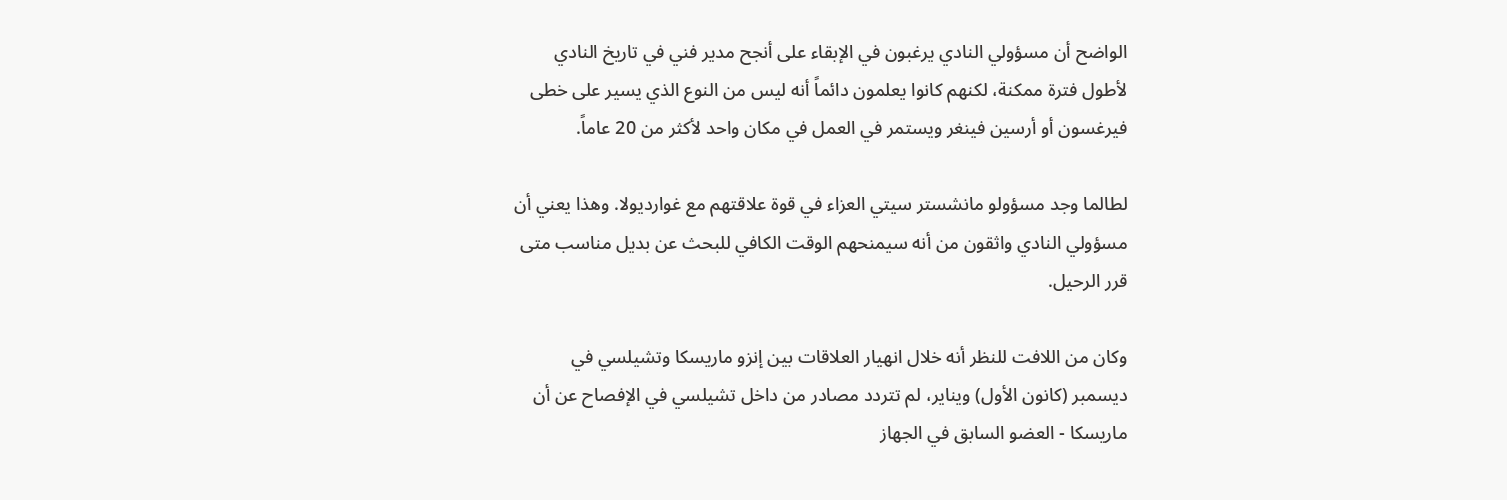الواضح أن مسؤولي النادي يرغبون في الإبقاء على أنجح مدير فني في تاريخ النادي لأطول فترة ممكنة، لكنهم كانوا يعلمون دائماً أنه ليس من النوع الذي يسير على خطى فيرغسون أو أرسين فينغر ويستمر في العمل في مكان واحد لأكثر من 20 عاماً.

لطالما وجد مسؤولو مانشستر سيتي العزاء في قوة علاقتهم مع غوارديولا. وهذا يعني أن مسؤولي النادي واثقون من أنه سيمنحهم الوقت الكافي للبحث عن بديل مناسب متى قرر الرحيل.

وكان من اللافت للنظر أنه خلال انهيار العلاقات بين إنزو ماريسكا وتشيلسي في ديسمبر (كانون الأول) ويناير، لم تتردد مصادر من داخل تشيلسي في الإفصاح عن أن ماريسكا - العضو السابق في الجهاز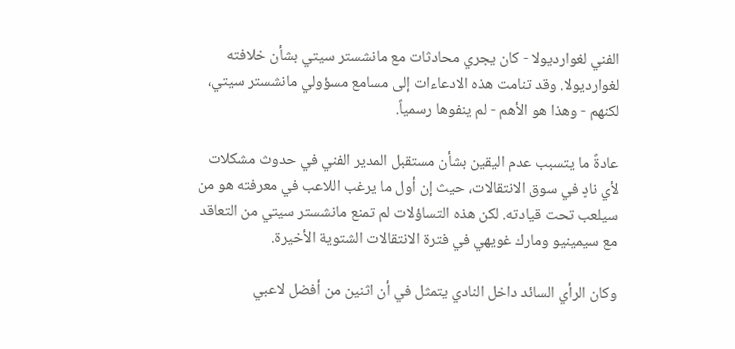الفني لغوارديولا - كان يجري محادثات مع مانشستر سيتي بشأن خلافته لغوارديولا. وقد تنامت هذه الادعاءات إلى مسامع مسؤولي مانشستر سيتي، لكنهم - وهذا هو الأهم - لم ينفوها رسمياً.

عادةً ما يتسبب عدم اليقين بشأن مستقبل المدير الفني في حدوث مشكلات لأي نادٍ في سوق الانتقالات، حيث إن أول ما يرغب اللاعب في معرفته هو من سيلعب تحت قيادته. لكن هذه التساؤلات لم تمنع مانشستر سيتي من التعاقد مع سيمينيو ومارك غويهي في فترة الانتقالات الشتوية الأخيرة.

وكان الرأي السائد داخل النادي يتمثل في أن اثنين من أفضل لاعبي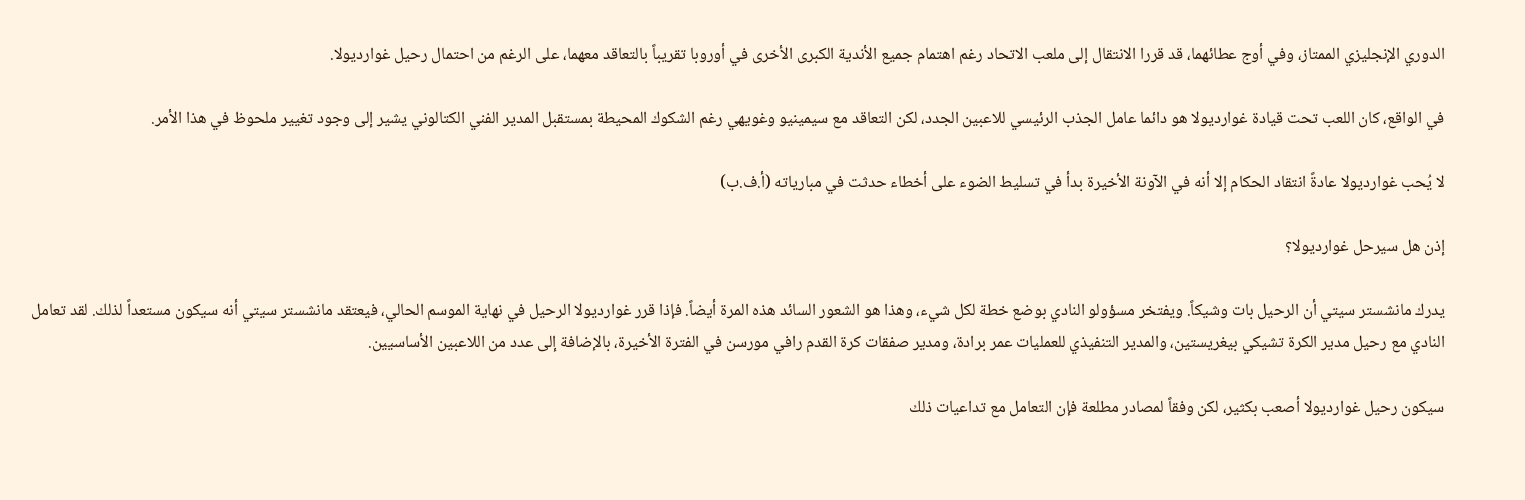الدوري الإنجليزي الممتاز، وفي أوج عطائهما، قد قررا الانتقال إلى ملعب الاتحاد رغم اهتمام جميع الأندية الكبرى الأخرى في أوروبا تقريباً بالتعاقد معهما، على الرغم من احتمال رحيل غوارديولا.

في الواقع، كان اللعب تحت قيادة غوارديولا هو دائما عامل الجذب الرئيسي للاعبين الجدد، لكن التعاقد مع سيمينيو وغويهي رغم الشكوك المحيطة بمستقبل المدير الفني الكتالوني يشير إلى وجود تغيير ملحوظ في هذا الأمر.

لا يُحب غوارديولا عادةً انتقاد الحكام إلا أنه في الآونة الأخيرة بدأ في تسليط الضوء على أخطاء حدثت في مبارياته (أ.ف.ب)

إذن هل سيرحل غوارديولا؟

يدرك مانشستر سيتي أن الرحيل بات وشيكاً. ويفتخر مسؤولو النادي بوضع خطة لكل شيء، وهذا هو الشعور السائد هذه المرة أيضاً. فإذا قرر غوارديولا الرحيل في نهاية الموسم الحالي، فيعتقد مانشستر سيتي أنه سيكون مستعداً لذلك. لقد تعامل النادي مع رحيل مدير الكرة تشيكي بيغريستين، والمدير التنفيذي للعمليات عمر برادة، ومدير صفقات كرة القدم رافي مورسن في الفترة الأخيرة، بالإضافة إلى عدد من اللاعبين الأساسيين.

سيكون رحيل غوارديولا أصعب بكثير، لكن وفقاً لمصادر مطلعة فإن التعامل مع تداعيات ذلك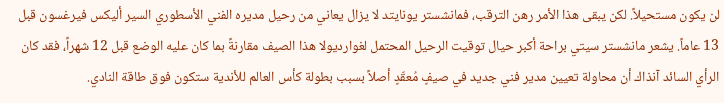لن يكون مستحيلاً. لكن يبقى هذا الأمر رهن الترقب، فمانشستر يونايتد لا يزال يعاني من رحيل مديره الفني الأسطوري السير أليكس فيرغسون قبل 13 عاماً. يشعر مانشستر سيتي براحة أكبر حيال توقيت الرحيل المحتمل لغوارديولا هذا الصيف مقارنةً بما كان عليه الوضع قبل 12 شهراً، فقد كان الرأي السائد آنذاك أن محاولة تعيين مدير فني جديد في صيفٍ مُعقّدٍ أصلاً بسبب بطولة كأس العالم للأندية ستكون فوق طاقة النادي.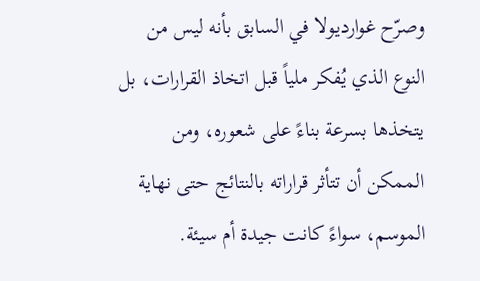وصرّح غوارديولا في السابق بأنه ليس من النوع الذي يُفكر ملياً قبل اتخاذ القرارات، بل يتخذها بسرعة بناءً على شعوره، ومن الممكن أن تتأثر قراراته بالنتائج حتى نهاية الموسم، سواءً كانت جيدة أم سيئة.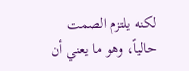لكنه يلتزم الصمت حالياً، وهو ما يعني أن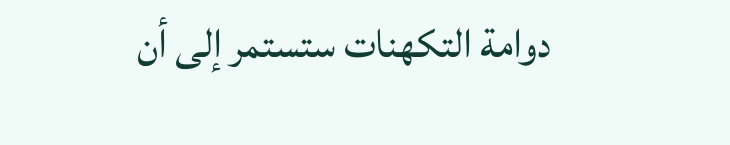دوامة التكهنات ستستمر إلى أن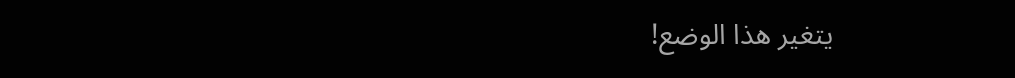يتغير هذا الوضع!